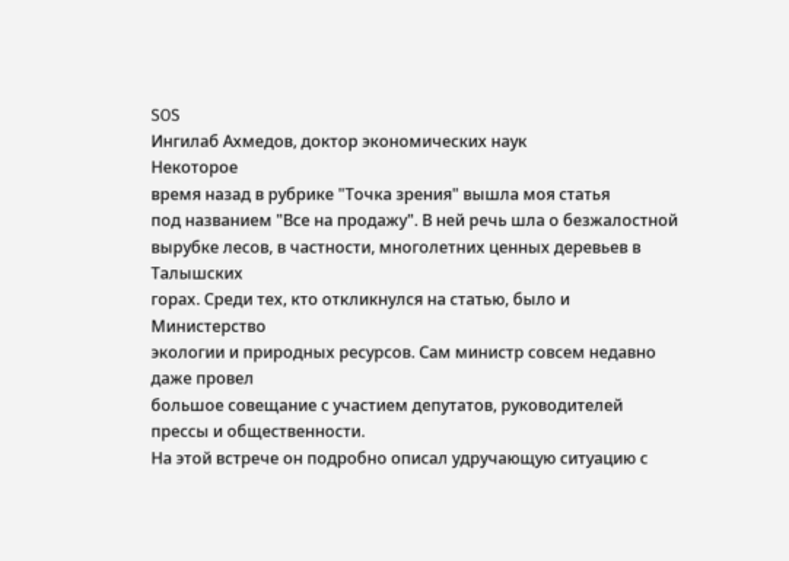SOS
Ингилаб Ахмедов, доктор экономических наук
Некоторое
время назад в рубрике "Точка зрения" вышла моя статья
под названием "Все на продажу". В ней речь шла о безжалостной
вырубке лесов, в частности, многолетних ценных деревьев в Талышских
горах. Среди тех, кто откликнулся на статью, было и Министерство
экологии и природных ресурсов. Сам министр совсем недавно даже провел
большое совещание с участием депутатов, руководителей прессы и общественности.
На этой встрече он подробно описал удручающую ситуацию с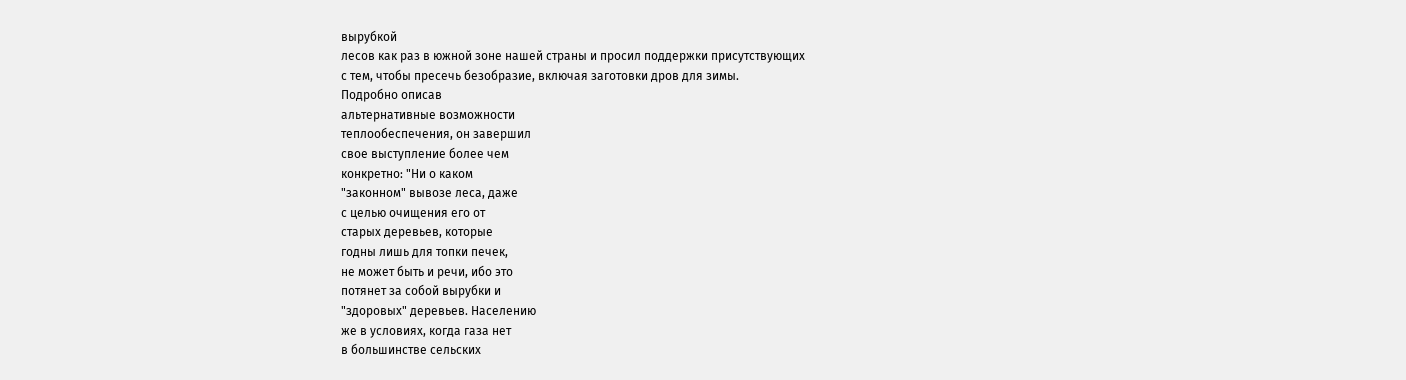вырубкой
лесов как раз в южной зоне нашей страны и просил поддержки присутствующих
с тем, чтобы пресечь безобразие, включая заготовки дров для зимы.
Подробно описав
альтернативные возможности
теплообеспечения, он завершил
свое выступление более чем
конкретно: "Ни о каком
"законном" вывозе леса, даже
с целью очищения его от
старых деревьев, которые
годны лишь для топки печек,
не может быть и речи, ибо это
потянет за собой вырубки и
"здоровых" деревьев. Населению
же в условиях, когда газа нет
в большинстве сельских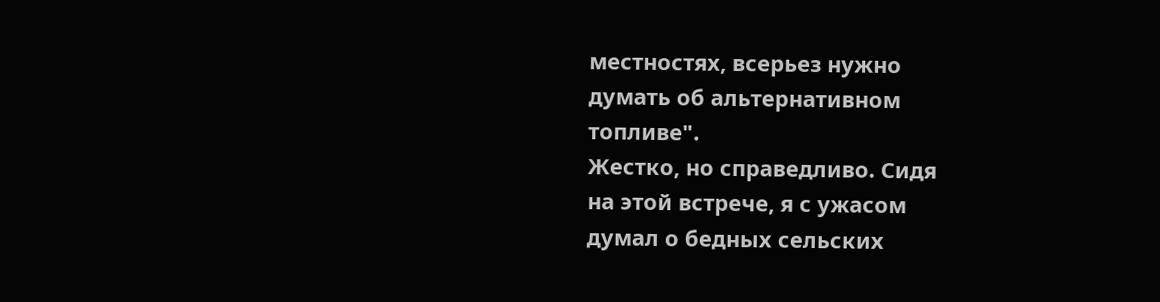местностях, всерьез нужно
думать об альтернативном
топливе".
Жестко, но справедливо. Сидя
на этой встрече, я с ужасом
думал о бедных сельских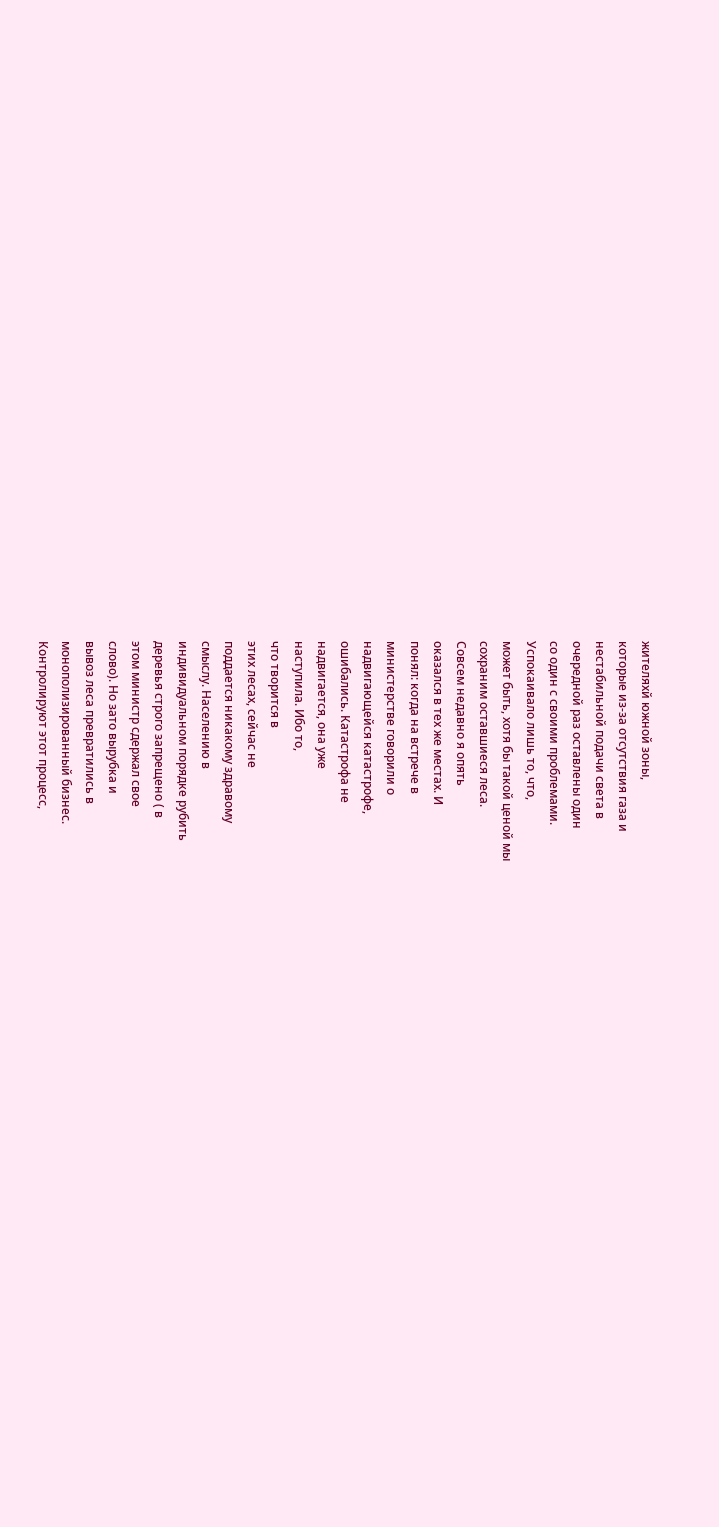жителяхй южной зоны,
которые из-за отсутствия газа и
нестабильной подачи света в
очередной раз оставлены один
со один с своими проблемами.
Успокаивало лишь то, что,
может быть, хотя бы такой ценой мы
сохраним оставшиеся леса.
Совсем недавно я опять
оказался в тех же местах. И
понял: когда на встрече в
министерстве говорили о
надвигающейся катастрофе,
ошибались. Катастрофа не
надвигается, она уже
наступила. Ибо то,
что творится в
этих лесах, сейчас не
поддается никакому здравому
смыслу. Населению в
индивидуальном порядке рубить
деревья строго запрещено ( в
этом министр сдержал свое
слово). Но зато вырубка и
вывоз леса превратились в
монополизированный бизнес.
Контролируют этот процесс,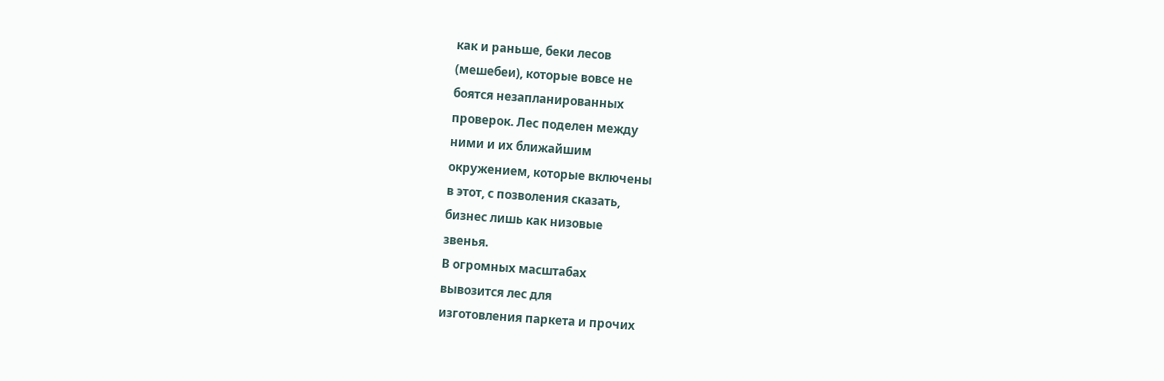как и раньше, беки лесов
(мешебеи), которые вовсе не
боятся незапланированных
проверок. Лес поделен между
ними и их ближайшим
окружением, которые включены
в этот, с позволения сказать,
бизнес лишь как низовые
звенья.
В огромных масштабах
вывозится лес для
изготовления паркета и прочих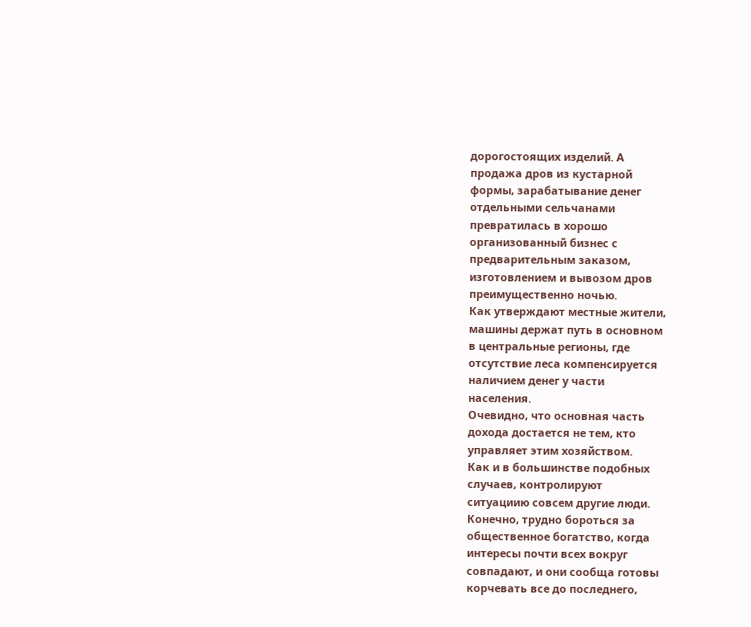дорогостоящих изделий. А
продажа дров из кустарной
формы, зарабатывание денег
отдельными сельчанами
превратилась в хорошо
организованный бизнес с
предварительным заказом,
изготовлением и вывозом дров
преимущественно ночью.
Как утверждают местные жители,
машины держат путь в основном
в центральные регионы, где
отсутствие леса компенсируется
наличием денег у части
населения.
Очевидно, что основная часть
дохода достается не тем, кто
управляет этим хозяйством.
Как и в большинстве подобных
случаев, контролируют
ситуациию совсем другие люди.
Конечно, трудно бороться за
общественное богатство, когда
интересы почти всех вокруг
совпадают, и они сообща готовы
корчевать все до последнего,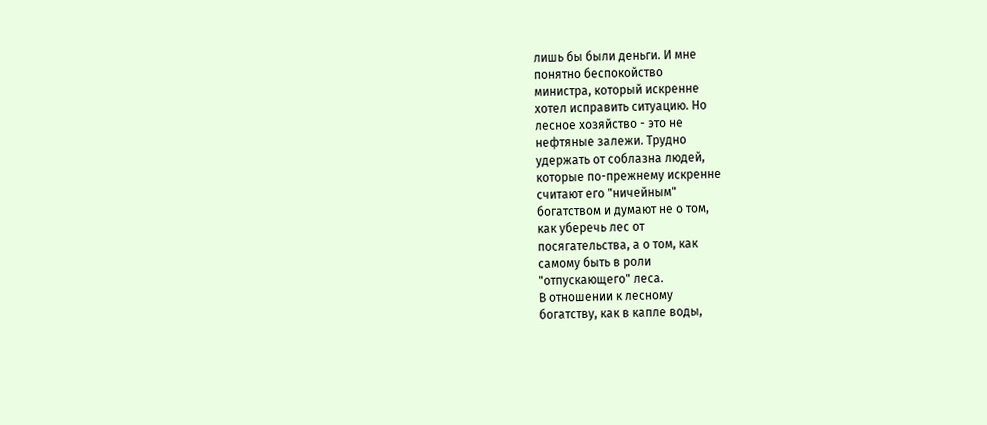лишь бы были деньги. И мне
понятно беспокойство
министра, который искренне
хотел исправить ситуацию. Но
лесное хозяйство - это не
нефтяные залежи. Трудно
удержать от соблазна людей,
которые по-прежнему искренне
считают его "ничейным"
богатством и думают не о том,
как уберечь лес от
посягательства, а о том, как
самому быть в роли
"отпускающего" леса.
В отношении к лесному
богатству, как в капле воды,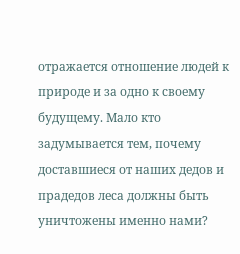отражается отношение людей к
природе и за одно к своему
будущему. Мало кто
задумывается тем, почему
доставшиеся от наших дедов и
прадедов леса должны быть
уничтожены именно нами?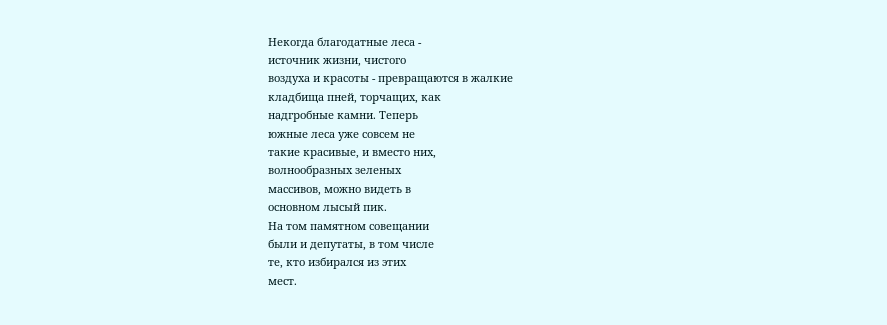Некогда благодатные леса -
источник жизни, чистого
воздуха и красоты - превращаются в жалкие
кладбища пней, торчащих, как
надгробные камни. Теперь
южные леса уже совсем не
такие красивые, и вместо них,
волнообразных зеленых
массивов, можно видеть в
основном лысый пик.
На том памятном совещании
были и депутаты, в том числе
те, кто избирался из этих
мест.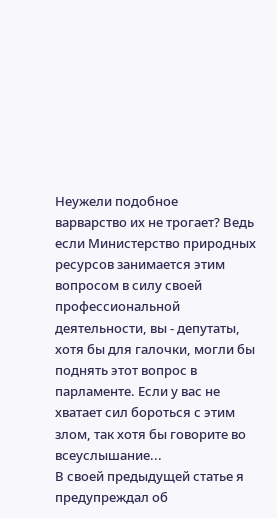Неужели подобное
варварство их не трогает? Ведь
если Министерство природных
ресурсов занимается этим
вопросом в силу своей
профессиональной
деятельности, вы - депутаты,
хотя бы для галочки, могли бы
поднять этот вопрос в
парламенте. Если у вас не
хватает сил бороться с этим
злом, так хотя бы говорите во
всеуслышание...
В своей предыдущей статье я
предупреждал об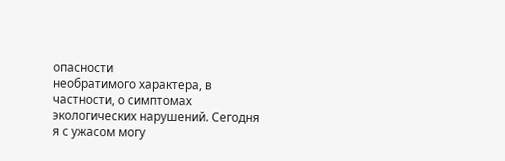опасности
необратимого характера, в
частности, о симптомах
экологических нарушений. Сегодня я с ужасом могу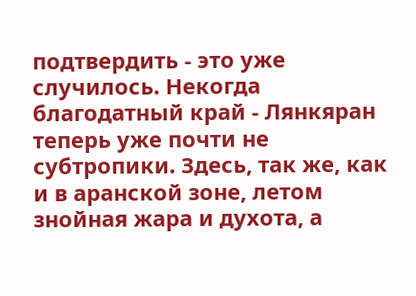подтвердить - это уже
случилось. Некогда
благодатный край - Лянкяран
теперь уже почти не
субтропики. Здесь, так же, как
и в аранской зоне, летом
знойная жара и духота, а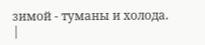зимой - туманы и холода.
|